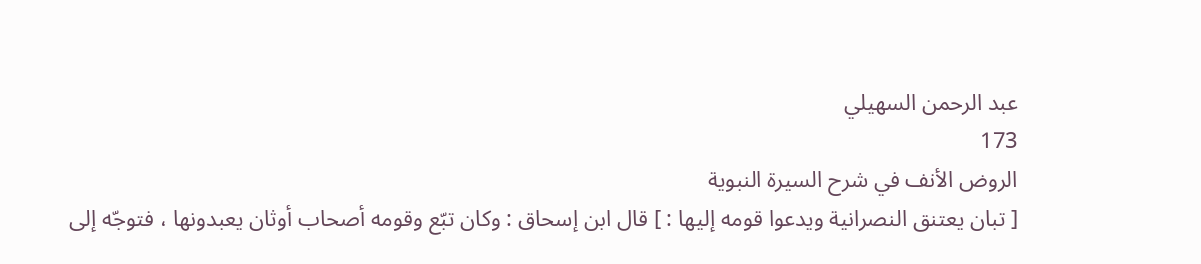عبد الرحمن السهيلي
173
الروض الأنف في شرح السيرة النبوية
[ تبان يعتنق النصرانية ويدعوا قومه إليها : ] قال ابن إسحاق : وكان تبّع وقومه أصحاب أوثان يعبدونها ، فتوجّه إلى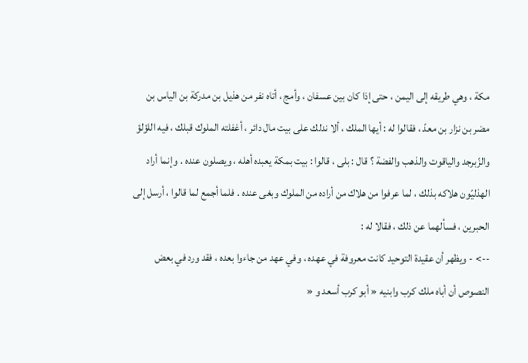مكة ، وهي طريقه إلى اليمن ، حتى إذا كان بين عسفان ، وأمج ، أتاه نفر من هذيل بن مدركة بن الياس بن مضر بن نزار بن معدّ ، فقالوا له : أيها الملك ، ألا ندلك على بيت مال دائر ، أغفلته الملوك قبلك ، فيه اللؤلؤ والزّبرجد والياقوت والذهب والفضة ؟ قال : بلى ، قالوا : بيت بمكة يعبده أهله ، ويصلون عنده . وإنما أراد الهذليّون هلاكه بذلك ، لما عرفوا من هلاك من أراده من الملوك وبغى عنده . فلما أجمع لما قالوا ، أرسل إلى الحبرين ، فسألهما عن ذلك ، فقالا له :
--> - ويظهر أن عقيدة التوحيد كانت معروفة في عهده ، وفي عهد من جاءوا بعده ، فقد ورد في بعض النصوص أن أباه ملك كرب وابنيه « أبو كرب أسعد و «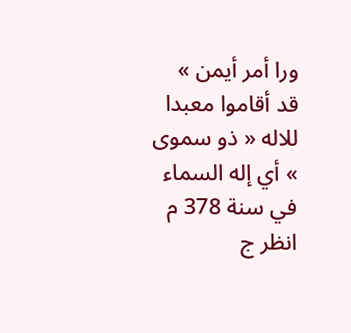ورا أمر أيمن » قد أقاموا معبدا للاله « ذو سموى » أي إله السماء في سنة 378 م انظر ج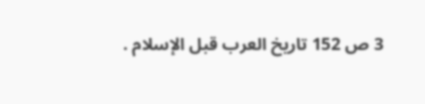3 ص 152 تاريخ العرب قبل الإسلام .